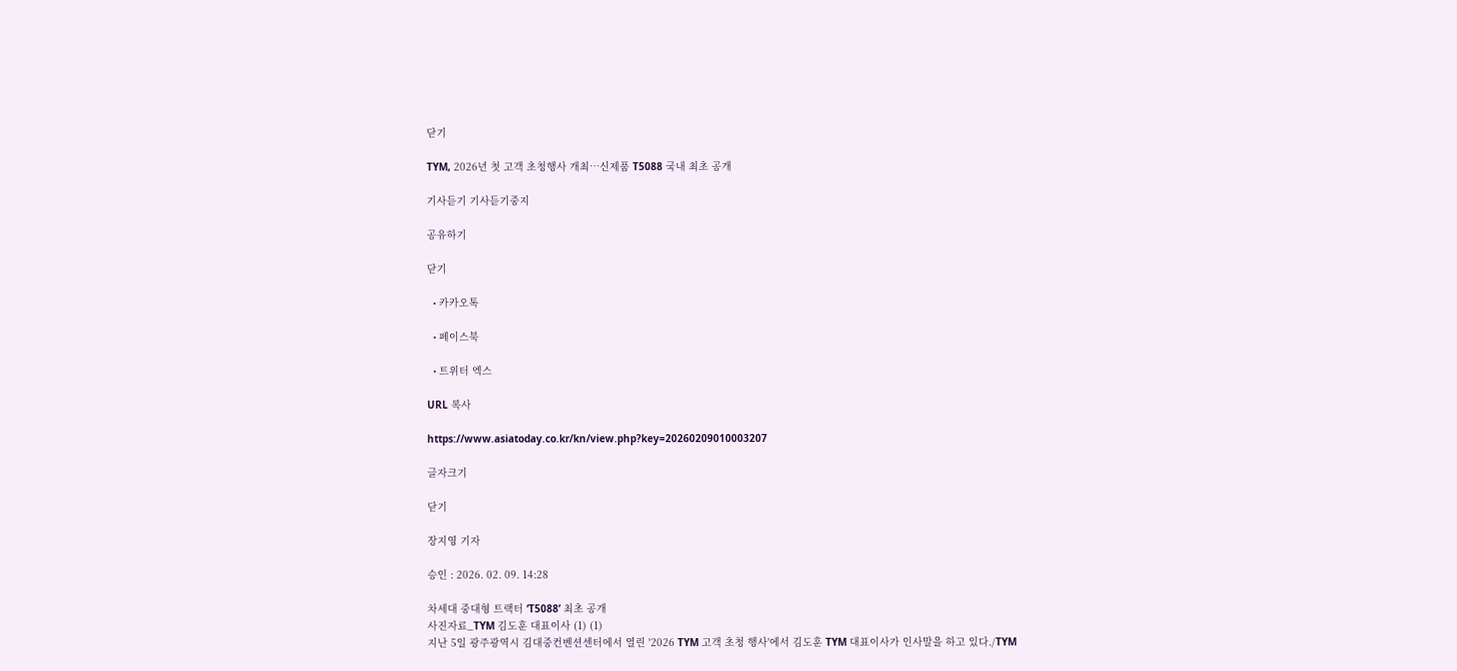닫기

TYM, 2026년 첫 고객 초청행사 개최…신제품 T5088 국내 최초 공개

기사듣기 기사듣기중지

공유하기

닫기

  • 카카오톡

  • 페이스북

  • 트위터 엑스

URL 복사

https://www.asiatoday.co.kr/kn/view.php?key=20260209010003207

글자크기

닫기

장지영 기자

승인 : 2026. 02. 09. 14:28

차세대 중대형 트랙터 ‘T5088’ 최초 공개
사진자료_TYM 김도훈 대표이사 (1) (1)
지난 5일 광주광역시 김대중컨벤션센터에서 열린 '2026 TYM 고객 초청 행사'에서 김도훈 TYM 대표이사가 인사말을 하고 있다./TYM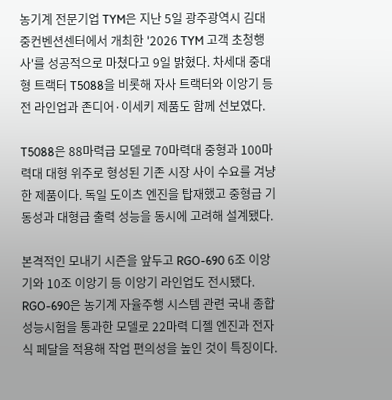농기계 전문기업 TYM은 지난 5일 광주광역시 김대중컨벤션센터에서 개최한 '2026 TYM 고객 초청행사'를 성공적으로 마쳤다고 9일 밝혔다. 차세대 중대형 트랙터 T5088을 비롯해 자사 트랙터와 이앙기 등 전 라인업과 존디어·이세키 제품도 함께 선보였다.

T5088은 88마력급 모델로 70마력대 중형과 100마력대 대형 위주로 형성된 기존 시장 사이 수요를 겨냥한 제품이다. 독일 도이츠 엔진을 탑재했고 중형급 기동성과 대형급 출력 성능을 동시에 고려해 설계됐다.

본격적인 모내기 시즌을 앞두고 RGO-690 6조 이앙기와 10조 이앙기 등 이앙기 라인업도 전시됐다. RGO-690은 농기계 자율주행 시스템 관련 국내 종합 성능시험을 통과한 모델로 22마력 디젤 엔진과 전자식 페달을 적용해 작업 편의성을 높인 것이 특징이다.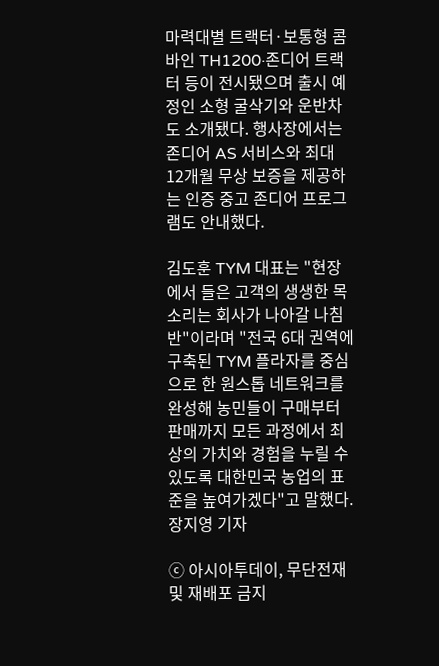마력대별 트랙터·보통형 콤바인 TH1200·존디어 트랙터 등이 전시됐으며 출시 예정인 소형 굴삭기와 운반차도 소개됐다. 행사장에서는 존디어 AS 서비스와 최대 12개월 무상 보증을 제공하는 인증 중고 존디어 프로그램도 안내했다.

김도훈 TYM 대표는 "현장에서 들은 고객의 생생한 목소리는 회사가 나아갈 나침반"이라며 "전국 6대 권역에 구축된 TYM 플라자를 중심으로 한 원스톱 네트워크를 완성해 농민들이 구매부터 판매까지 모든 과정에서 최상의 가치와 경험을 누릴 수 있도록 대한민국 농업의 표준을 높여가겠다"고 말했다.
장지영 기자

ⓒ 아시아투데이, 무단전재 및 재배포 금지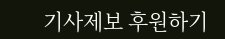기사제보 후원하기